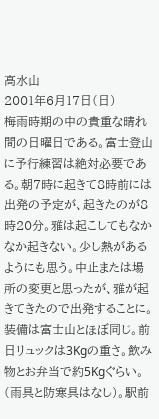高水山
2001年6月17日(日)
梅雨時期の中の貴重な晴れ間の日曜日である。富士登山に予行練習は絶対必要である。朝7時に起きて8時前には出発の予定が、起きたのが8時20分。雅は起こしてもなかなか起きない。少し熱があるようにも思う。中止または場所の変更と思ったが、雅が起きてきたので出発することに。装備は富士山とほぼ同じ。前日リュックは3Kgの重さ。飲み物とお弁当で約5Kgぐらい。(雨具と防寒具はなし)。駅前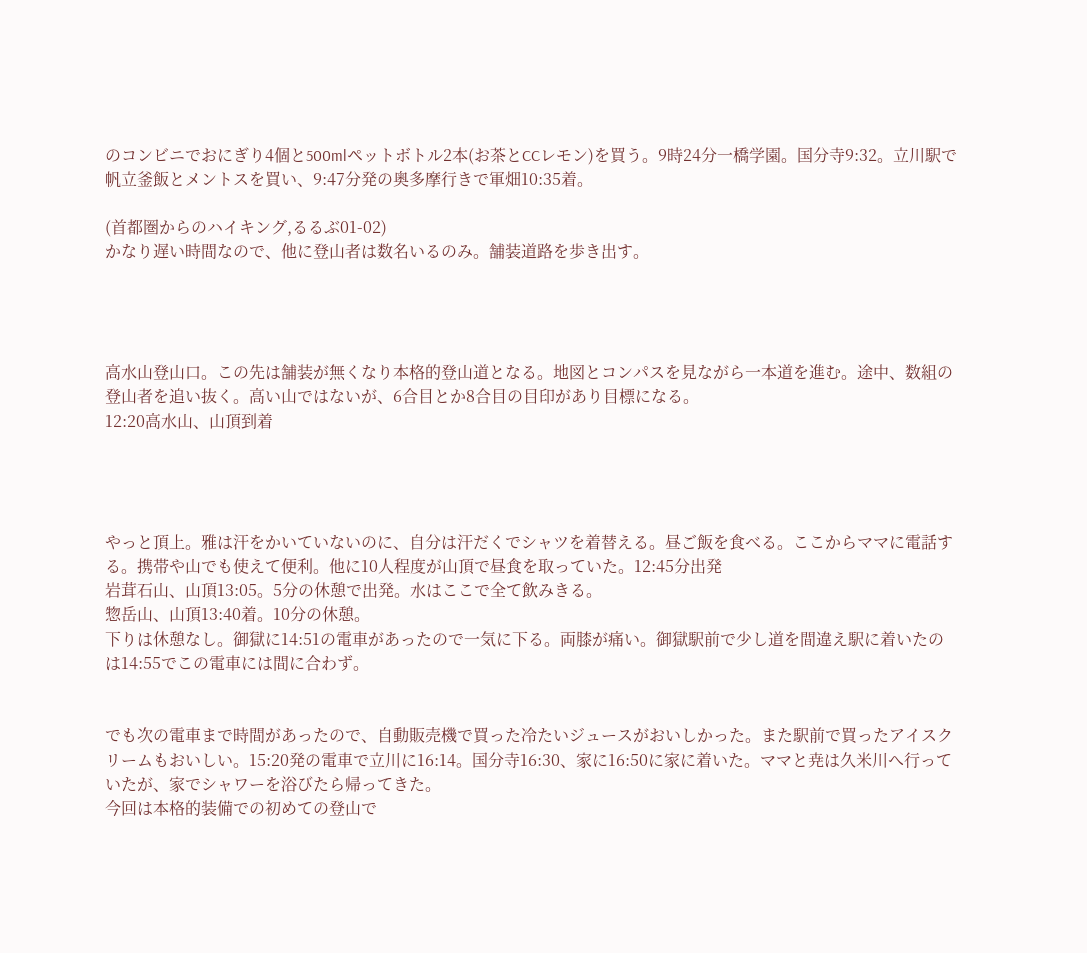のコンビニでおにぎり4個と500mlペットボトル2本(お茶とCCレモン)を買う。9時24分一橋学園。国分寺9:32。立川駅で帆立釜飯とメントスを買い、9:47分発の奥多摩行きで軍畑10:35着。

(首都圏からのハイキング,るるぶ01-02)
かなり遅い時間なので、他に登山者は数名いるのみ。舗装道路を歩き出す。




高水山登山口。この先は舗装が無くなり本格的登山道となる。地図とコンパスを見ながら一本道を進む。途中、数組の登山者を追い抜く。高い山ではないが、6合目とか8合目の目印があり目標になる。
12:20高水山、山頂到着




やっと頂上。雅は汗をかいていないのに、自分は汗だくでシャツを着替える。昼ご飯を食べる。ここからママに電話する。携帯や山でも使えて便利。他に10人程度が山頂で昼食を取っていた。12:45分出発
岩茸石山、山頂13:05。5分の休憩で出発。水はここで全て飲みきる。
惣岳山、山頂13:40着。10分の休憩。
下りは休憩なし。御獄に14:51の電車があったので一気に下る。両膝が痛い。御獄駅前で少し道を間違え駅に着いたのは14:55でこの電車には間に合わず。


でも次の電車まで時間があったので、自動販売機で買った冷たいジュースがおいしかった。また駅前で買ったアイスクリームもおいしい。15:20発の電車で立川に16:14。国分寺16:30、家に16:50に家に着いた。ママと尭は久米川へ行っていたが、家でシャワーを浴びたら帰ってきた。
今回は本格的装備での初めての登山で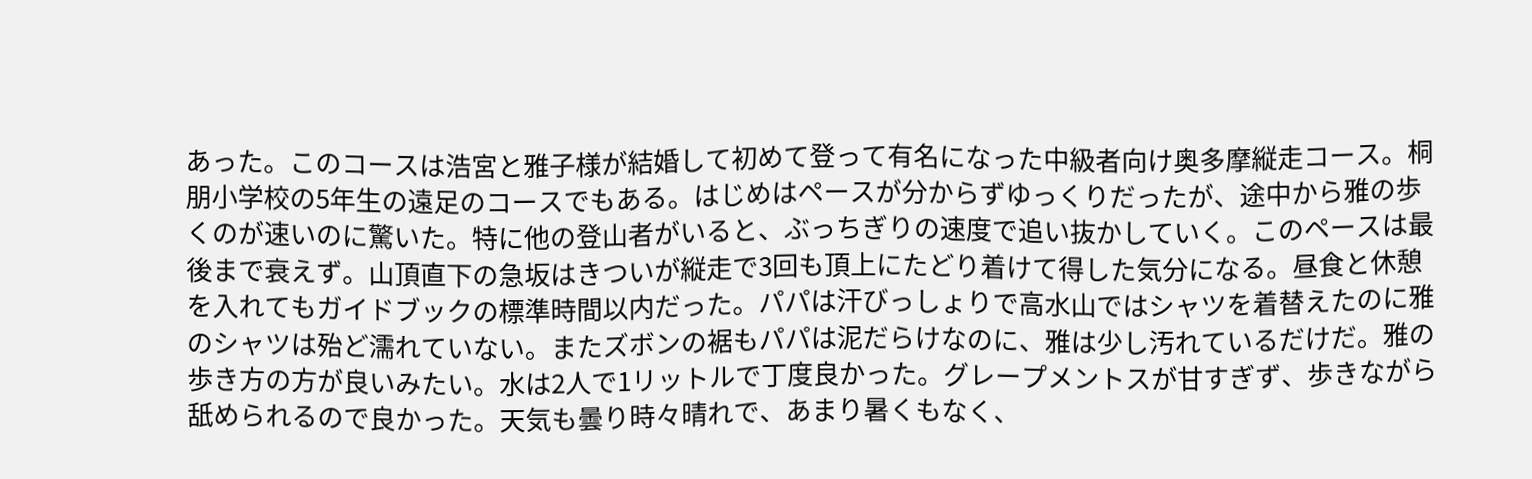あった。このコースは浩宮と雅子様が結婚して初めて登って有名になった中級者向け奥多摩縦走コース。桐朋小学校の5年生の遠足のコースでもある。はじめはペースが分からずゆっくりだったが、途中から雅の歩くのが速いのに驚いた。特に他の登山者がいると、ぶっちぎりの速度で追い抜かしていく。このペースは最後まで衰えず。山頂直下の急坂はきついが縦走で3回も頂上にたどり着けて得した気分になる。昼食と休憩を入れてもガイドブックの標準時間以内だった。パパは汗びっしょりで高水山ではシャツを着替えたのに雅のシャツは殆ど濡れていない。またズボンの裾もパパは泥だらけなのに、雅は少し汚れているだけだ。雅の歩き方の方が良いみたい。水は2人で1リットルで丁度良かった。グレープメントスが甘すぎず、歩きながら舐められるので良かった。天気も曇り時々晴れで、あまり暑くもなく、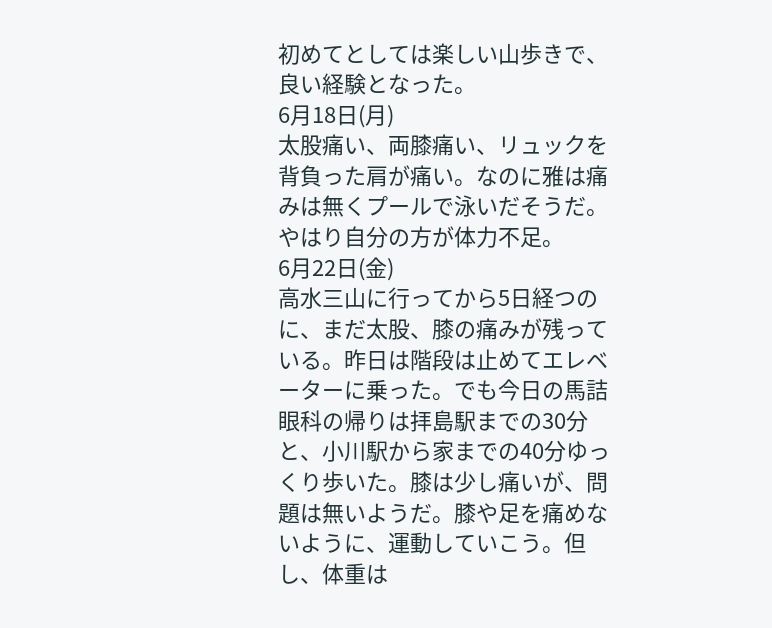初めてとしては楽しい山歩きで、良い経験となった。
6月18日(月)
太股痛い、両膝痛い、リュックを背負った肩が痛い。なのに雅は痛みは無くプールで泳いだそうだ。やはり自分の方が体力不足。
6月22日(金)
高水三山に行ってから5日経つのに、まだ太股、膝の痛みが残っている。昨日は階段は止めてエレベーターに乗った。でも今日の馬詰眼科の帰りは拝島駅までの30分と、小川駅から家までの40分ゆっくり歩いた。膝は少し痛いが、問題は無いようだ。膝や足を痛めないように、運動していこう。但し、体重は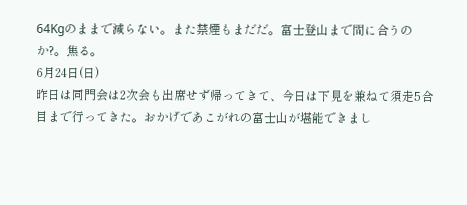64Kgのままで減らない。また禁煙もまだだ。富士登山まで間に合うのか?。焦る。
6月24日(日)
昨日は同門会は2次会も出席せず帰ってきて、今日は下見を兼ねて須走5合目まで行ってきた。おかげであこがれの富士山が堪能できまし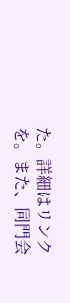た。詳細はリンクを。また、同門会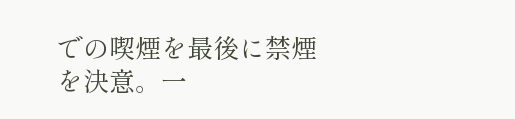での喫煙を最後に禁煙を決意。一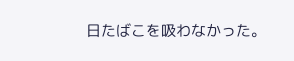日たばこを吸わなかった。